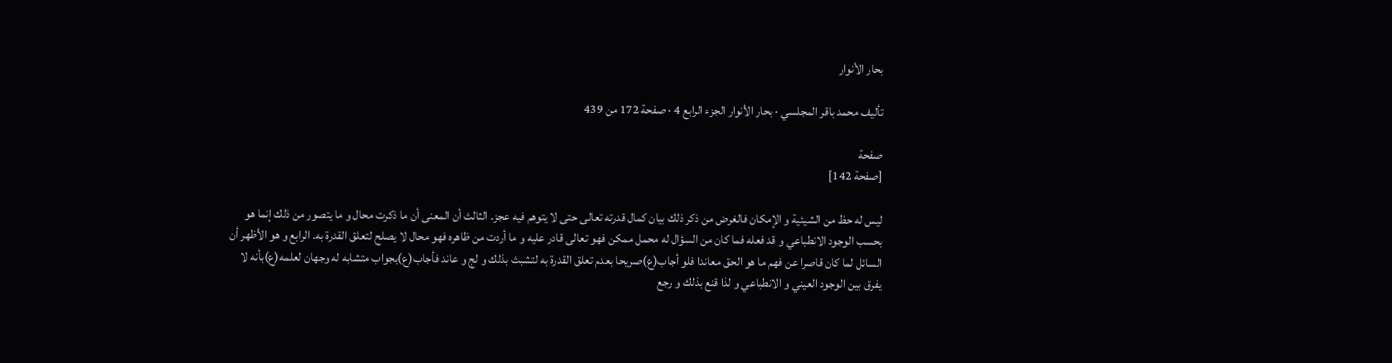بحار الأنوار

تأليف محمد باقر المجلسي · بحار الأنوار الجزء الرابع 4 · صفحة 172 من 439

صفحة
[صفحة 142]

ليس له حظ من الشيئية و الإمكان فالغرض من ذكر ذلك بيان كمال قدرته تعالى حتى لا يتوهم فيه عجز. الثالث أن المعنى أن ما ذكرت محال و ما يتصور من ذلك إنما هو بحسب الوجود الانطباعي و قد فعله فما كان من السؤال له محمل ممكن فهو تعالى قادر عليه و ما أردت من ظاهره فهو محال لا يصلح لتعلق القدرة به. الرابع و هو الأظهر أن السائل لما كان قاصرا عن فهم ما هو الحق معاندا فلو أجاب(ع)صريحا بعدم تعلق القدرة به لتشبث بذلك و لج و عاند فأجاب(ع)بجواب متشابه له وجهان لعلمه(ع)بأنه لا يفرق بين الوجود العيني و الانطباعي و لذا قنع بذلك و رجع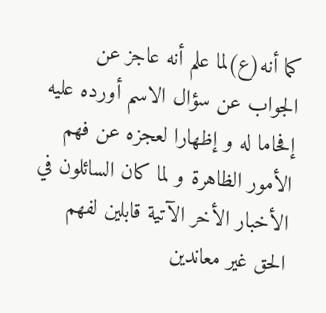كما أنه(ع)لما علم أنه عاجز عن الجواب عن سؤال الاسم أورده عليه إفحاما له و إظهارا لعجزه عن فهم الأمور الظاهرة و لما كان السائلون في الأخبار الأخر الآتية قابلين لفهم الحق غير معاندين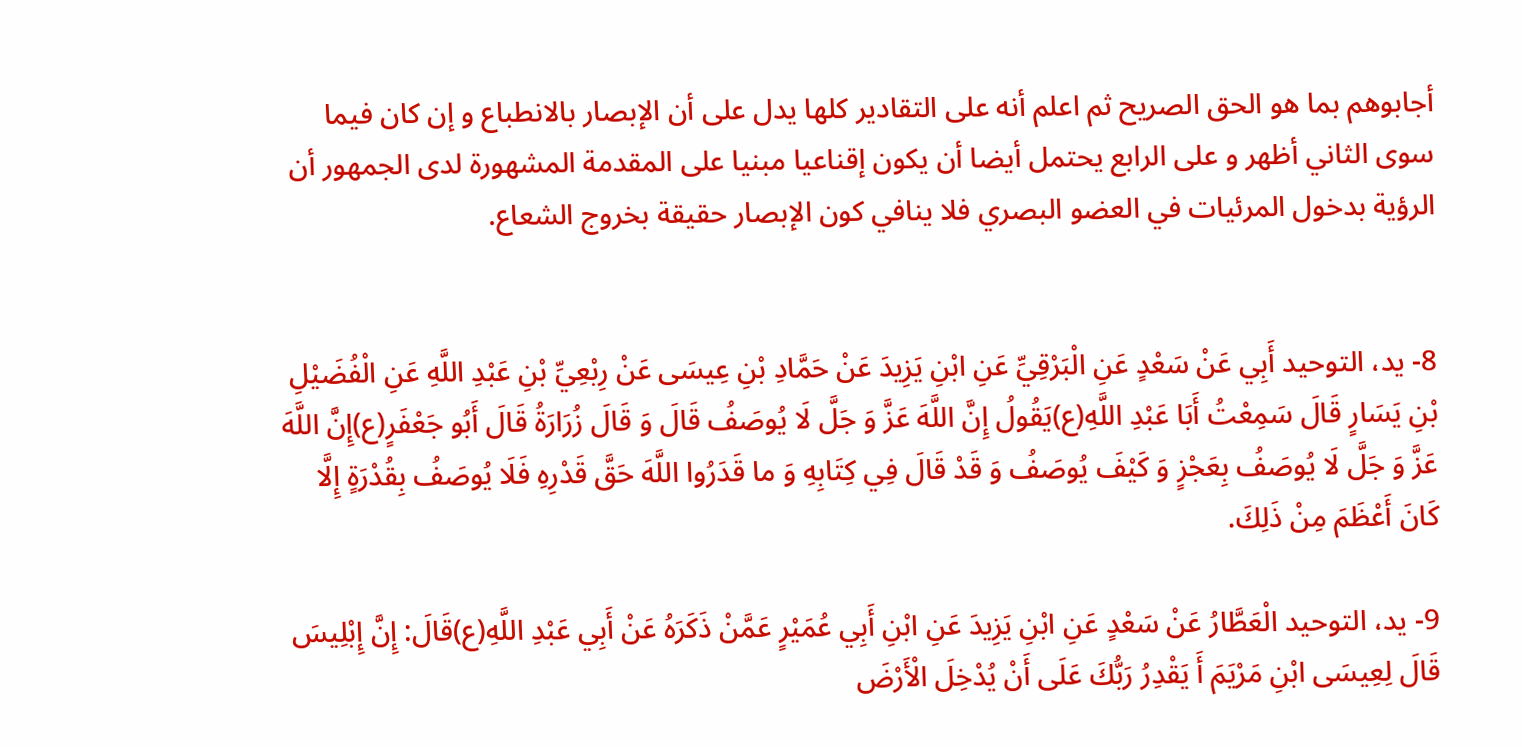أجابوهم بما هو الحق الصريح ثم اعلم أنه على التقادير كلها يدل على أن الإبصار بالانطباع و إن كان فيما سوى الثاني أظهر و على الرابع يحتمل أيضا أن يكون إقناعيا مبنيا على المقدمة المشهورة لدى الجمهور أن الرؤية بدخول المرئيات في العضو البصري فلا ينافي كون الإبصار حقيقة بخروج الشعاع.


8- يد، التوحيد أَبِي عَنْ سَعْدٍ عَنِ الْبَرْقِيِّ عَنِ ابْنِ يَزِيدَ عَنْ حَمَّادِ بْنِ عِيسَى عَنْ رِبْعِيِّ بْنِ عَبْدِ اللَّهِ عَنِ الْفُضَيْلِ بْنِ يَسَارٍ قَالَ سَمِعْتُ أَبَا عَبْدِ اللَّهِ(ع)يَقُولُ إِنَّ اللَّهَ عَزَّ وَ جَلَّ لَا يُوصَفُ قَالَ وَ قَالَ زُرَارَةُ قَالَ أَبُو جَعْفَرٍ(ع)إِنَّ اللَّهَ عَزَّ وَ جَلَّ لَا يُوصَفُ بِعَجْزٍ وَ كَيْفَ يُوصَفُ وَ قَدْ قَالَ فِي كِتَابِهِ وَ ما قَدَرُوا اللَّهَ حَقَّ قَدْرِهِ فَلَا يُوصَفُ بِقُدْرَةٍ إِلَّا كَانَ أَعْظَمَ مِنْ ذَلِكَ.

9- يد، التوحيد الْعَطَّارُ عَنْ سَعْدٍ عَنِ ابْنِ يَزِيدَ عَنِ ابْنِ أَبِي عُمَيْرٍ عَمَّنْ ذَكَرَهُ عَنْ أَبِي عَبْدِ اللَّهِ(ع)قَالَ: إِنَّ إِبْلِيسَ قَالَ لِعِيسَى ابْنِ مَرْيَمَ أَ يَقْدِرُ رَبُّكَ عَلَى أَنْ يُدْخِلَ الْأَرْضَ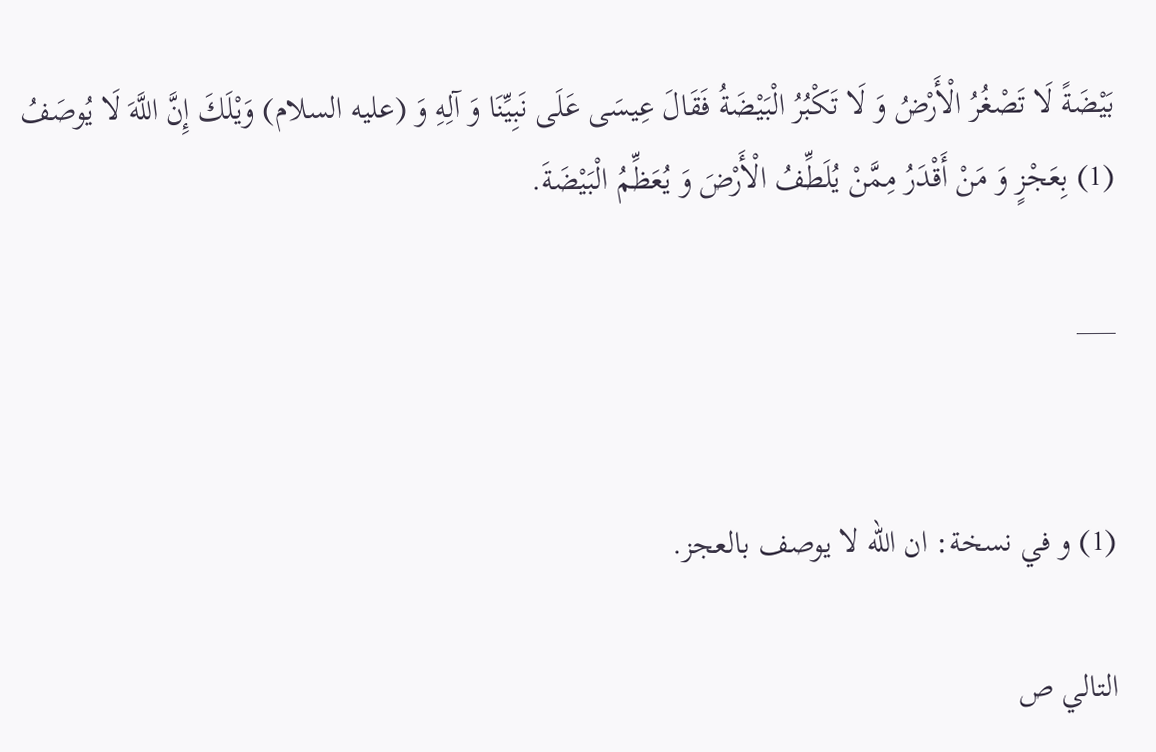بَيْضَةً لَا تَصْغُرُ الْأَرْضُ وَ لَا تَكْبُرُ الْبَيْضَةُ فَقَالَ عِيسَى عَلَى نَبِيِّنَا وَ آلِهِ وَ (عليه السلام) وَيْلَكَ إِنَّ اللَّهَ لَا يُوصَفُ (1) بِعَجْزٍ وَ مَنْ أَقْدَرُ مِمَّنْ يُلَطِّفُ الْأَرْضَ وَ يُعَظِّمُ الْبَيْضَةَ.

___


(1) و في نسخة: ان اللّه لا يوصف بالعجز.

التالي ص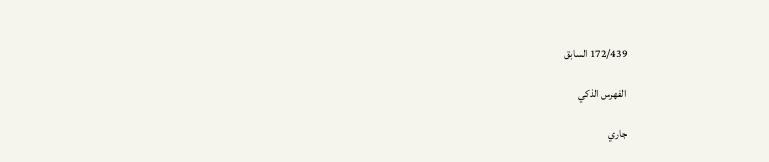172/439 السابق

الفهرس الذكي

جاري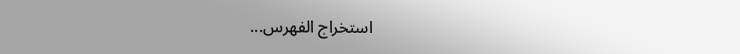استخراج الفهرس...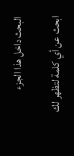البحث داخل هذا الجزء

ابحث عن أي كلمة لتظهر لك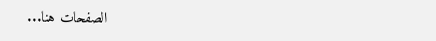الصفحات هنا...